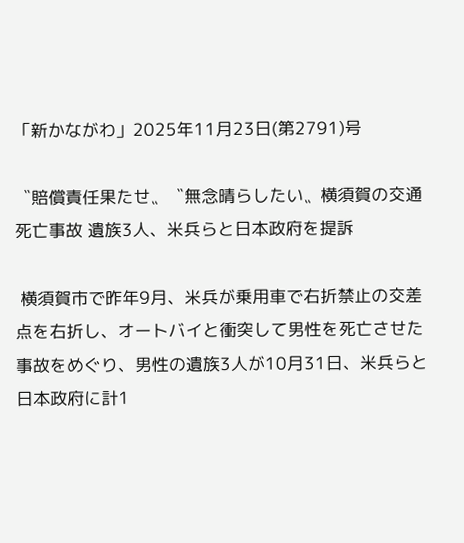「新かながわ」2025年11月23日(第2791)号

〝賠償責任果たせ〟〝無念晴らしたい〟横須賀の交通死亡事故 遺族3人、米兵らと日本政府を提訴

 横須賀市で昨年9月、米兵が乗用車で右折禁止の交差点を右折し、オートバイと衝突して男性を死亡させた事故をめぐり、男性の遺族3人が10月31日、米兵らと日本政府に計1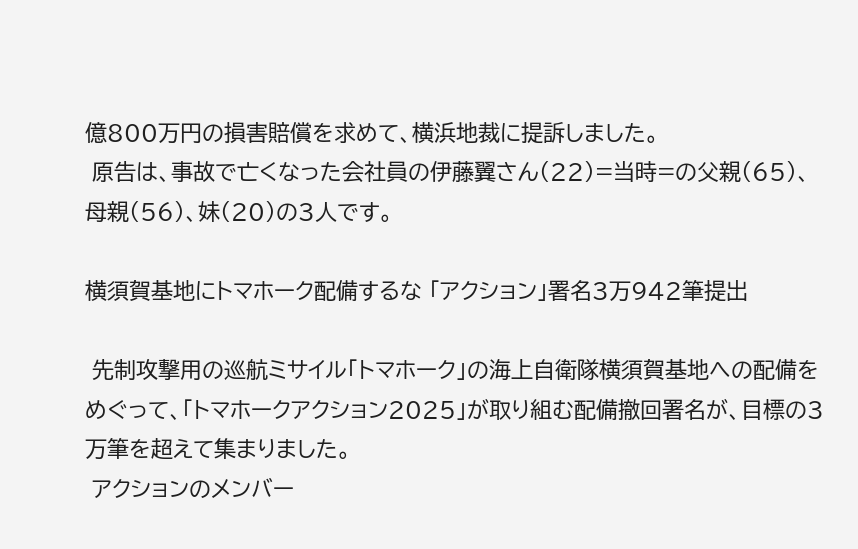億800万円の損害賠償を求めて、横浜地裁に提訴しました。
 原告は、事故で亡くなった会社員の伊藤翼さん(22)=当時=の父親(65)、母親(56)、妹(20)の3人です。

横須賀基地にトマホーク配備するな 「アクション」署名3万942筆提出

 先制攻撃用の巡航ミサイル「トマホーク」の海上自衛隊横須賀基地への配備をめぐって、「トマホークアクション2025」が取り組む配備撤回署名が、目標の3万筆を超えて集まりました。
 アクションのメンバー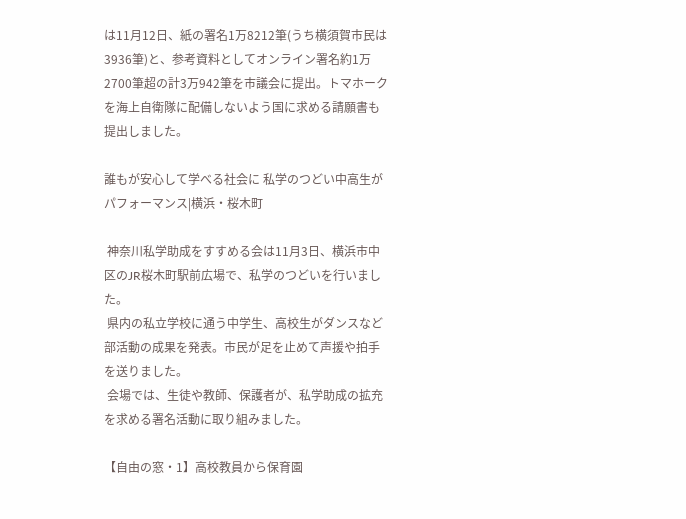は11月12日、紙の署名1万8212筆(うち横須賀市民は3936筆)と、参考資料としてオンライン署名約1万2700筆超の計3万942筆を市議会に提出。トマホークを海上自衛隊に配備しないよう国に求める請願書も提出しました。

誰もが安心して学べる社会に 私学のつどい中高生がパフォーマンス|横浜・桜木町

 神奈川私学助成をすすめる会は11月3日、横浜市中区のJR桜木町駅前広場で、私学のつどいを行いました。
 県内の私立学校に通う中学生、高校生がダンスなど部活動の成果を発表。市民が足を止めて声援や拍手を送りました。
 会場では、生徒や教師、保護者が、私学助成の拡充を求める署名活動に取り組みました。

【自由の窓・1】高校教員から保育園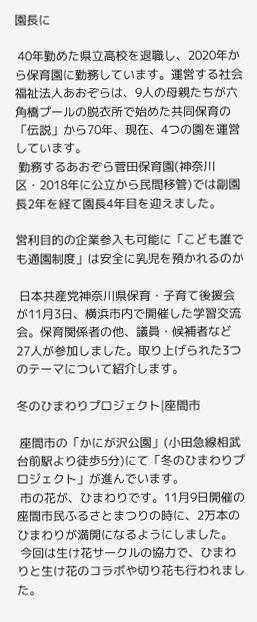園長に

 40年勤めた県立高校を退職し、2020年から保育園に勤務しています。運営する社会福祉法人あおぞらは、9人の母親たちが六角橋プールの脱衣所で始めた共同保育の「伝説」から70年、現在、4つの園を運営しています。
 勤務するあおぞら菅田保育園(神奈川区・2018年に公立から民間移管)では副園長2年を経て園長4年目を迎えました。

営利目的の企業参入も可能に「こども誰でも通園制度」は安全に乳児を預かれるのか

 日本共産党神奈川県保育・子育て後援会が11月3日、横浜市内で開催した学習交流会。保育関係者の他、議員・候補者など27人が参加しました。取り上げられた3つのテーマについて紹介します。

冬のひまわりプロジェクト|座間市

 座間市の「かにが沢公園」(小田急線相武台前駅より徒歩5分)にて「冬のひまわりプロジェクト」が進んでいます。
 市の花が、ひまわりです。11月9日開催の座間市民ふるさとまつりの時に、2万本のひまわりが満開になるようにしました。
 今回は生け花サークルの協力で、ひまわりと生け花のコラボや切り花も行われました。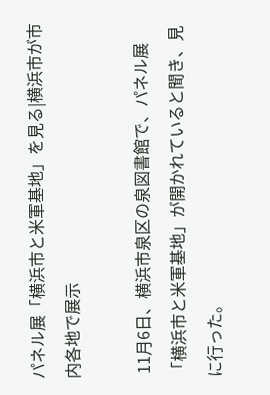パネル展「横浜市と米軍基地」を見る|横浜市が市内各地で展示

 11月6日、横浜市泉区の泉図書館で、パネル展「横浜市と米軍基地」が開かれていると聞き、見に行った。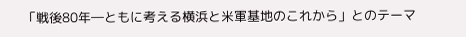「戦後80年―ともに考える横浜と米軍基地のこれから」とのテーマ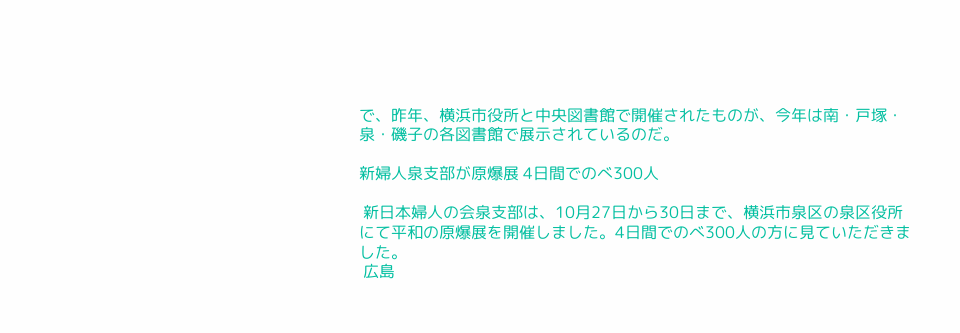で、昨年、横浜市役所と中央図書館で開催されたものが、今年は南・戸塚・泉・磯子の各図書館で展示されているのだ。

新婦人泉支部が原爆展 4日間でのべ300人

 新日本婦人の会泉支部は、10月27日から30日まで、横浜市泉区の泉区役所にて平和の原爆展を開催しました。4日間でのべ300人の方に見ていただきました。
 広島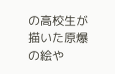の高校生が描いた原爆の絵や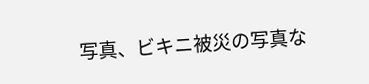写真、ビキニ被災の写真な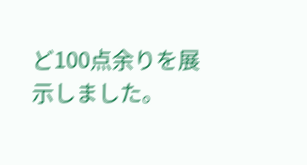ど100点余りを展示しました。